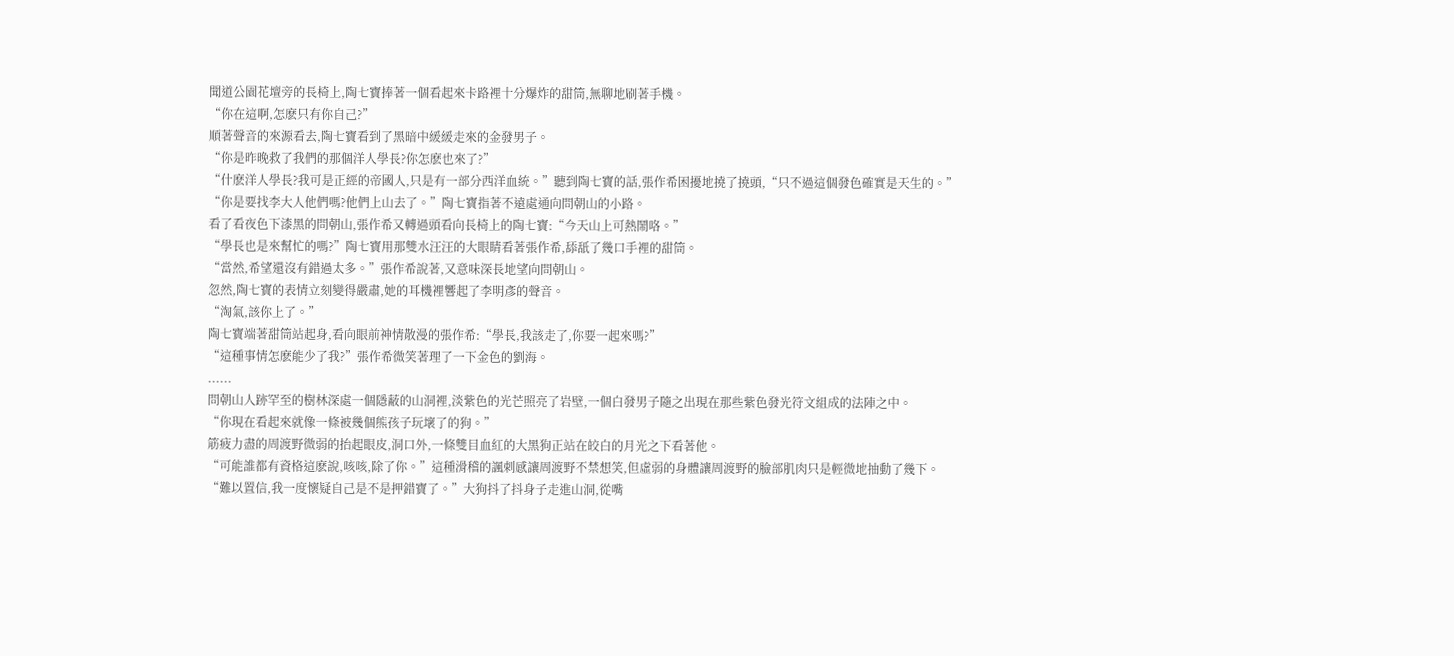聞道公園花壇旁的長椅上,陶七寶捧著一個看起來卡路裡十分爆炸的甜筒,無聊地刷著手機。
“你在這啊,怎麽只有你自己?”
順著聲音的來源看去,陶七寶看到了黑暗中緩緩走來的金發男子。
“你是昨晚救了我們的那個洋人學長?你怎麽也來了?”
“什麽洋人學長?我可是正經的帝國人,只是有一部分西洋血統。”聽到陶七寶的話,張作希困擾地撓了撓頭,“只不過這個發色確實是天生的。”
“你是要找李大人他們嗎?他們上山去了。”陶七寶指著不遠處通向問朝山的小路。
看了看夜色下漆黑的問朝山,張作希又轉過頭看向長椅上的陶七寶:“今天山上可熱鬧咯。”
“學長也是來幫忙的嗎?”陶七寶用那雙水汪汪的大眼睛看著張作希,舔舐了幾口手裡的甜筒。
“當然,希望還沒有錯過太多。”張作希說著,又意味深長地望向問朝山。
忽然,陶七寶的表情立刻變得嚴肅,她的耳機裡響起了李明彥的聲音。
“淘氣,該你上了。”
陶七寶端著甜筒站起身,看向眼前神情散漫的張作希:“學長,我該走了,你要一起來嗎?”
“這種事情怎麽能少了我?”張作希微笑著理了一下金色的劉海。
......
問朝山人跡罕至的樹林深處一個隱蔽的山洞裡,淡紫色的光芒照亮了岩壁,一個白發男子隨之出現在那些紫色發光符文組成的法陣之中。
“你現在看起來就像一條被幾個熊孩子玩壞了的狗。”
筋疲力盡的周渡野微弱的抬起眼皮,洞口外,一條雙目血紅的大黑狗正站在皎白的月光之下看著他。
“可能誰都有資格這麽說,咳咳,除了你。”這種滑稽的諷刺感讓周渡野不禁想笑,但虛弱的身體讓周渡野的臉部肌肉只是輕微地抽動了幾下。
“難以置信,我一度懷疑自己是不是押錯寶了。”大狗抖了抖身子走進山洞,從嘴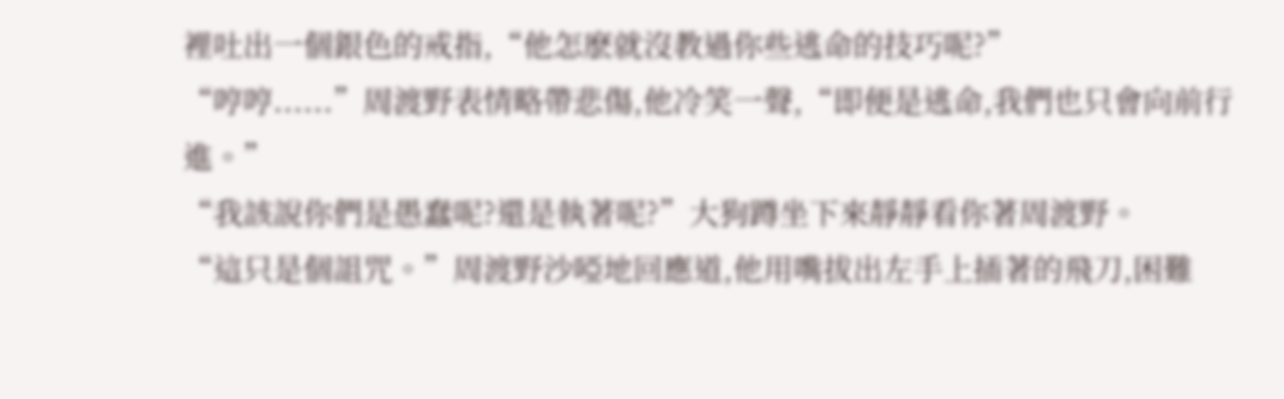裡吐出一個銀色的戒指,“他怎麽就沒教過你些逃命的技巧呢?”
“哼哼......”周渡野表情略帶悲傷,他冷笑一聲,“即便是逃命,我們也只會向前行進。”
“我該說你們是愚蠢呢?還是執著呢?”大狗蹲坐下來靜靜看你著周渡野。
“這只是個詛咒。”周渡野沙啞地回應道,他用嘴拔出左手上插著的飛刀,困難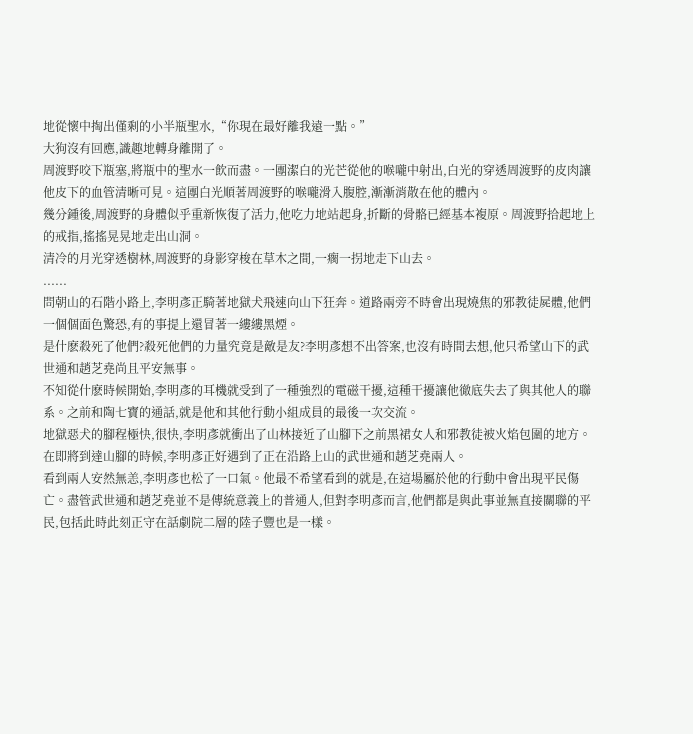地從懷中掏出僅剩的小半瓶聖水,“你現在最好離我遠一點。”
大狗沒有回應,識趣地轉身離開了。
周渡野咬下瓶塞,將瓶中的聖水一飲而盡。一團潔白的光芒從他的喉嚨中射出,白光的穿透周渡野的皮肉讓他皮下的血管清晰可見。這團白光順著周渡野的喉嚨滑入腹腔,漸漸消散在他的體內。
幾分鍾後,周渡野的身體似乎重新恢復了活力,他吃力地站起身,折斷的骨骼已經基本複原。周渡野拾起地上的戒指,搖搖晃晃地走出山洞。
清冷的月光穿透樹林,周渡野的身影穿梭在草木之間,一瘸一拐地走下山去。
......
問朝山的石階小路上,李明彥正騎著地獄犬飛速向山下狂奔。道路兩旁不時會出現燒焦的邪教徒屍體,他們一個個面色驚恐,有的事提上還冒著一縷縷黑煙。
是什麽殺死了他們?殺死他們的力量究竟是敵是友?李明彥想不出答案,也沒有時間去想,他只希望山下的武世通和趙芝堯尚且平安無事。
不知從什麽時候開始,李明彥的耳機就受到了一種強烈的電磁干擾,這種干擾讓他徹底失去了與其他人的聯系。之前和陶七寶的通話,就是他和其他行動小組成員的最後一次交流。
地獄惡犬的腳程極快,很快,李明彥就衝出了山林接近了山腳下之前黑裙女人和邪教徒被火焰包圍的地方。
在即將到達山腳的時候,李明彥正好遇到了正在沿路上山的武世通和趙芝堯兩人。
看到兩人安然無恙,李明彥也松了一口氣。他最不希望看到的就是,在這場屬於他的行動中會出現平民傷亡。盡管武世通和趙芝堯並不是傳統意義上的普通人,但對李明彥而言,他們都是與此事並無直接關聯的平民,包括此時此刻正守在話劇院二層的陸子豐也是一樣。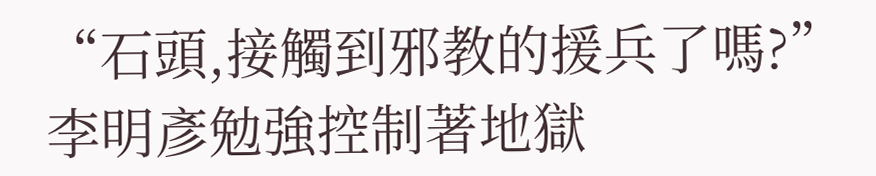“石頭,接觸到邪教的援兵了嗎?”李明彥勉強控制著地獄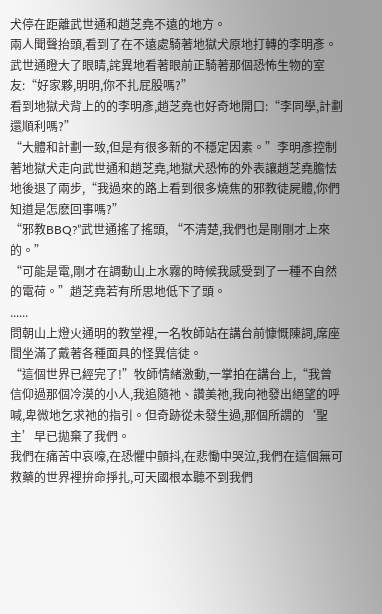犬停在距離武世通和趙芝堯不遠的地方。
兩人聞聲抬頭,看到了在不遠處騎著地獄犬原地打轉的李明彥。
武世通瞪大了眼睛,詫異地看著眼前正騎著那個恐怖生物的室友:“好家夥,明明,你不扎屁股嗎?”
看到地獄犬背上的的李明彥,趙芝堯也好奇地開口:“李同學,計劃還順利嗎?”
“大體和計劃一致,但是有很多新的不穩定因素。”李明彥控制著地獄犬走向武世通和趙芝堯,地獄犬恐怖的外表讓趙芝堯膽怯地後退了兩步,“我過來的路上看到很多燒焦的邪教徒屍體,你們知道是怎麽回事嗎?”
“邪教BBQ?”武世通搖了搖頭, “不清楚,我們也是剛剛才上來的。”
“可能是電,剛才在調動山上水霧的時候我感受到了一種不自然的電荷。”趙芝堯若有所思地低下了頭。
......
問朝山上燈火通明的教堂裡,一名牧師站在講台前慷慨陳詞,席座間坐滿了戴著各種面具的怪異信徒。
“這個世界已經完了!”牧師情緒激動,一掌拍在講台上,“我曾信仰過那個冷漠的小人,我追隨祂、讚美祂,我向祂發出絕望的呼喊,卑微地乞求祂的指引。但奇跡從未發生過,那個所謂的‘聖主’早已拋棄了我們。
我們在痛苦中哀嚎,在恐懼中顫抖,在悲慟中哭泣,我們在這個無可救藥的世界裡拚命掙扎,可天國根本聽不到我們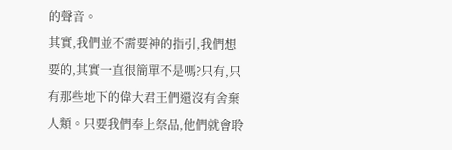的聲音。
其實,我們並不需要神的指引,我們想要的,其實一直很簡單不是嗎?只有,只有那些地下的偉大君王們還沒有舍棄人類。只要我們奉上祭品,他們就會聆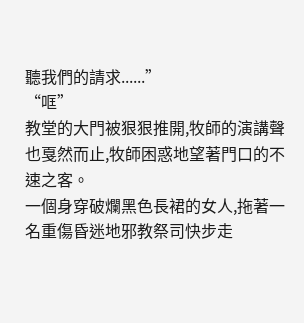聽我們的請求......”
“哐”
教堂的大門被狠狠推開,牧師的演講聲也戛然而止,牧師困惑地望著門口的不速之客。
一個身穿破爛黑色長裙的女人,拖著一名重傷昏迷地邪教祭司快步走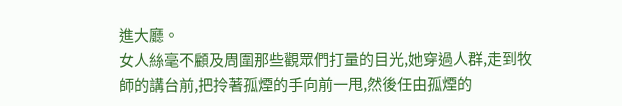進大廳。
女人絲毫不顧及周圍那些觀眾們打量的目光,她穿過人群,走到牧師的講台前,把拎著孤煙的手向前一甩,然後任由孤煙的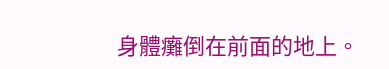身體癱倒在前面的地上。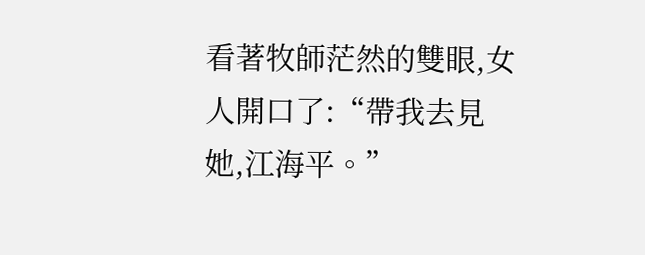看著牧師茫然的雙眼,女人開口了:“帶我去見她,江海平。”